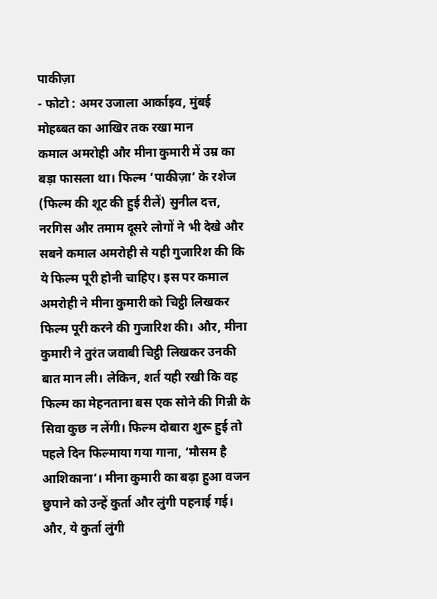पाकीज़ा
- फोटो : अमर उजाला आर्काइव, मुंबई
मोहब्बत का आखिर तक रखा मान
कमाल अमरोही और मीना कुमारी में उम्र का बड़ा फासला था। फिल्म ‘पाकीज़ा’ के रशेज (फिल्म की शूट की हुई रीलें) सुनील दत्त, नरगिस और तमाम दूसरे लोगों ने भी देखे और सबने कमाल अमरोही से यही गुजारिश की कि ये फिल्म पूरी होनी चाहिए। इस पर कमाल अमरोही ने मीना कुमारी को चिट्ठी लिखकर फिल्म पूरी करने की गुजारिश की। और, मीना कुमारी ने तुरंत जवाबी चिट्ठी लिखकर उनकी बात मान ली। लेकिन, शर्त यही रखी कि वह फिल्म का मेहनताना बस एक सोने की गिन्नी के सिवा कुछ न लेंगी। फिल्म दोबारा शुरू हुई तो पहले दिन फिल्माया गया गाना, ‘मौसम है आशिकाना’। मीना कुमारी का बढ़ा हुआ वजन छुपाने को उन्हें कुर्ता और लुंगी पहनाई गई। और, ये कुर्ता लुंगी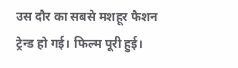उस दौर का सबसे मशहूर फैशन ट्रेन्ड हो गई। फिल्म पूरी हुई।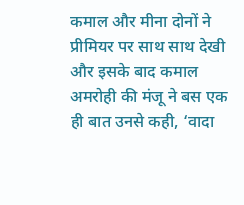कमाल और मीना दोनों ने प्रीमियर पर साथ साथ देखी और इसके बाद कमाल अमरोही की मंजू ने बस एक ही बात उनसे कही, ‘वादा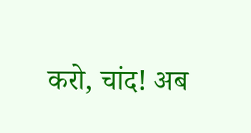करो, चांद! अब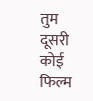तुम दूसरी कोई फिल्म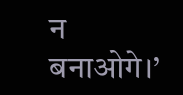न बनाओगे।’